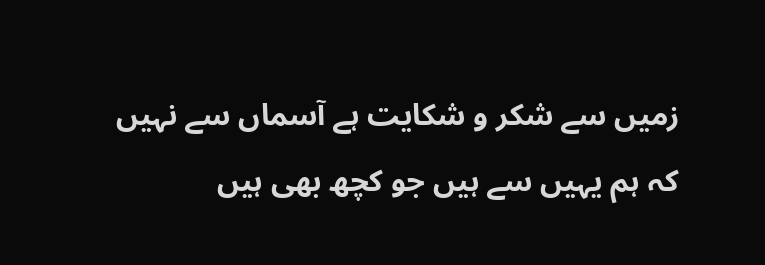زمیں سے شکر و شکایت ہے آسماں سے نہیں
کہ ہم یہیں سے ہیں جو کچھ بھی ہیں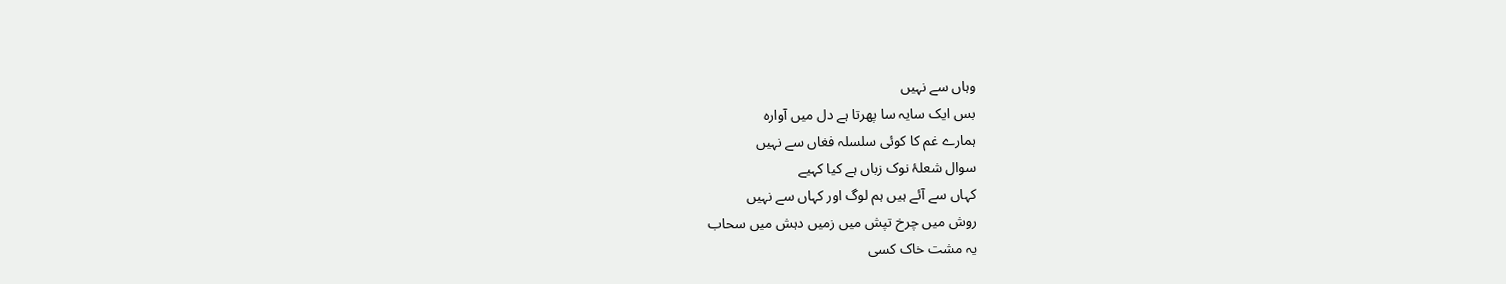وہاں سے نہیں
بس ایک سایہ سا پھرتا ہے دل میں آوارہ
ہمارے غم کا کوئی سلسلہ فغاں سے نہیں
سوال شعلۂ نوک زباں ہے کیا کہیے
کہاں سے آئے ہیں ہم لوگ اور کہاں سے نہیں
روش میں چرخ تپش میں زمیں دہش میں سحاب
یہ مشت خاک کسی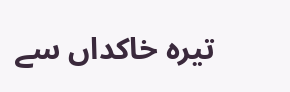تیرہ خاکداں سے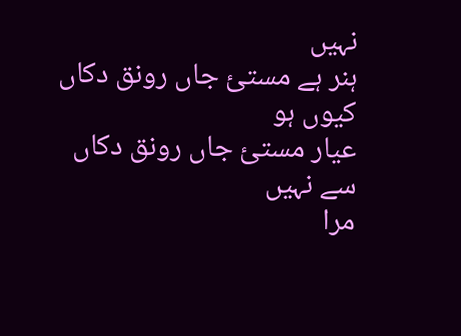نہیں
ہنر ہے مستئ جاں رونق دکاں کیوں ہو
عیار مستئ جاں رونق دکاں سے نہیں
مرا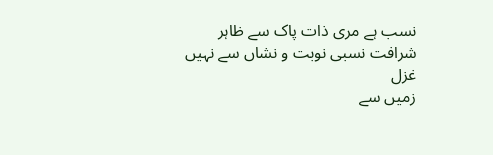نسب ہے مری ذات پاک سے ظاہر
شرافت نسبی نوبت و نشاں سے نہیں
غزل
زمیں سے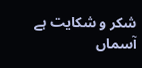شکر و شکایت ہے آسماں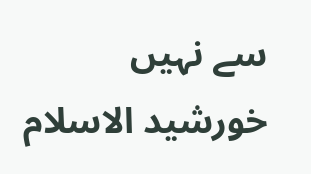سے نہیں
خورشید الاسلام